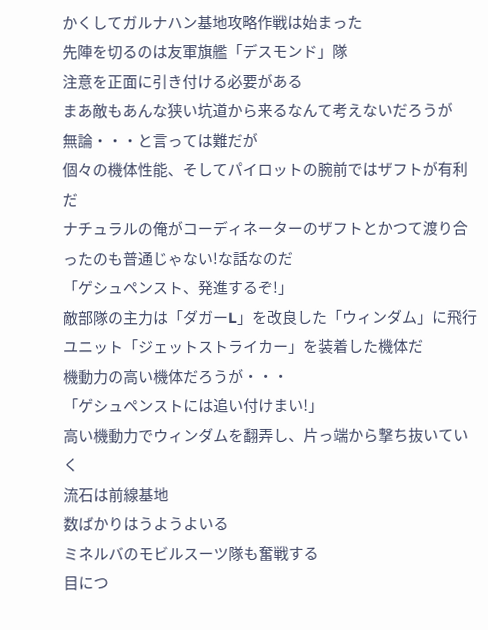かくしてガルナハン基地攻略作戦は始まった
先陣を切るのは友軍旗艦「デスモンド」隊
注意を正面に引き付ける必要がある
まあ敵もあんな狭い坑道から来るなんて考えないだろうが
無論・・・と言っては難だが
個々の機体性能、そしてパイロットの腕前ではザフトが有利だ
ナチュラルの俺がコーディネーターのザフトとかつて渡り合ったのも普通じゃない!な話なのだ
「ゲシュペンスト、発進するぞ!」
敵部隊の主力は「ダガーL」を改良した「ウィンダム」に飛行ユニット「ジェットストライカー」を装着した機体だ
機動力の高い機体だろうが・・・
「ゲシュペンストには追い付けまい!」
高い機動力でウィンダムを翻弄し、片っ端から撃ち抜いていく
流石は前線基地
数ばかりはうようよいる
ミネルバのモビルスーツ隊も奮戦する
目につ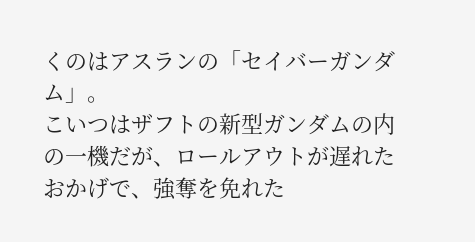くのはアスランの「セイバーガンダム」。
こいつはザフトの新型ガンダムの内の一機だが、ロールアウトが遅れたおかげで、強奪を免れた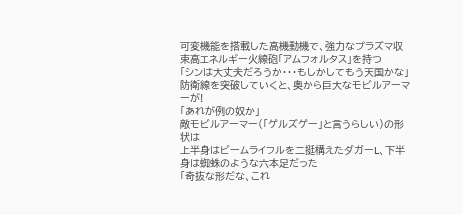可変機能を搭載した高機動機で、強力なプラズマ収束高エネルギー火線砲「アムフォルタス」を持つ
「シンは大丈夫だろうか・・・もしかしてもう天国かな」
防衛線を突破していくと、奥から巨大なモビルアーマーが!
「あれが例の奴か」
敵モビルアーマー(「ゲルズゲー」と言うらしい)の形状は
上半身はビームライフルを二挺構えたダガーL、下半身は蜘蛛のような六本足だった
「奇抜な形だな、これ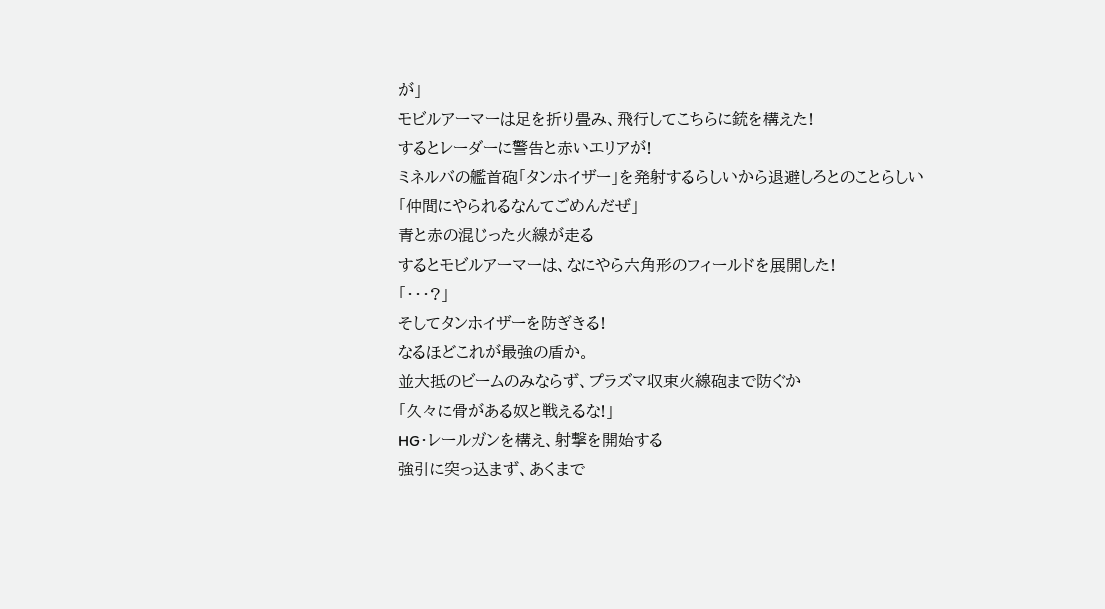が」
モビルアーマーは足を折り畳み、飛行してこちらに銃を構えた!
するとレーダーに警告と赤いエリアが!
ミネルバの艦首砲「タンホイザー」を発射するらしいから退避しろとのことらしい
「仲間にやられるなんてごめんだぜ」
青と赤の混じった火線が走る
するとモビルアーマーは、なにやら六角形のフィールドを展開した!
「・・・?」
そしてタンホイザーを防ぎきる!
なるほどこれが最強の盾か。
並大抵のビームのみならず、プラズマ収束火線砲まで防ぐか
「久々に骨がある奴と戦えるな!」
HG・レールガンを構え、射撃を開始する
強引に突っ込まず、あくまで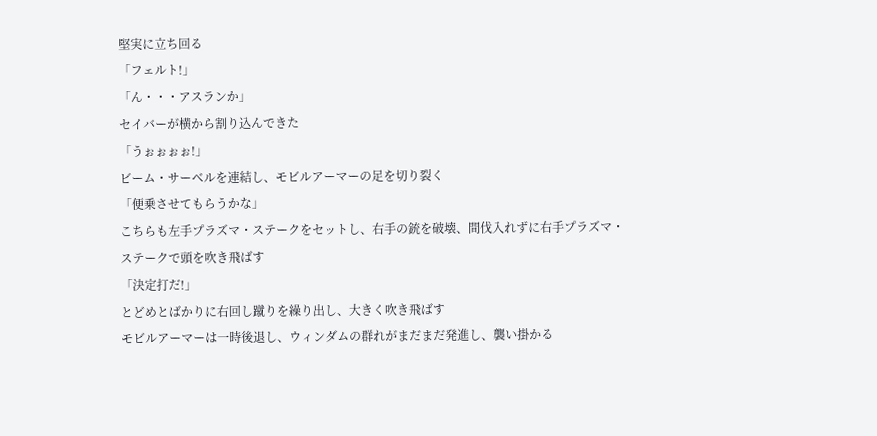堅実に立ち回る
「フェルト!」
「ん・・・アスランか」
セイバーが横から割り込んできた
「うぉぉぉぉ!」
ビーム・サーベルを連結し、モビルアーマーの足を切り裂く
「便乗させてもらうかな」
こちらも左手プラズマ・ステークをセットし、右手の銃を破壊、間伐入れずに右手プラズマ・ステークで頭を吹き飛ばす
「決定打だ!」
とどめとばかりに右回し蹴りを繰り出し、大きく吹き飛ばす
モビルアーマーは一時後退し、ウィンダムの群れがまだまだ発進し、襲い掛かる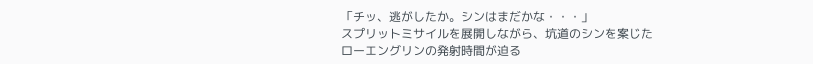「チッ、逃がしたか。シンはまだかな・・・」
スプリットミサイルを展開しながら、坑道のシンを案じた
ローエングリンの発射時間が迫る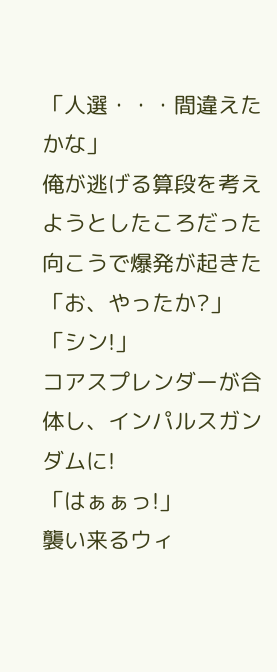「人選・・・間違えたかな」
俺が逃げる算段を考えようとしたころだった
向こうで爆発が起きた
「お、やったか?」
「シン!」
コアスプレンダーが合体し、インパルスガンダムに!
「はぁぁっ!」
襲い来るウィ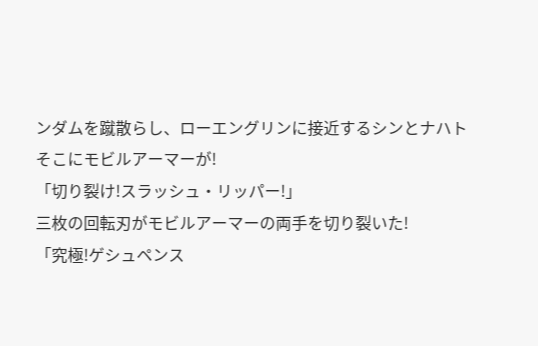ンダムを蹴散らし、ローエングリンに接近するシンとナハト
そこにモビルアーマーが!
「切り裂け!スラッシュ・リッパー!」
三枚の回転刃がモビルアーマーの両手を切り裂いた!
「究極!ゲシュペンス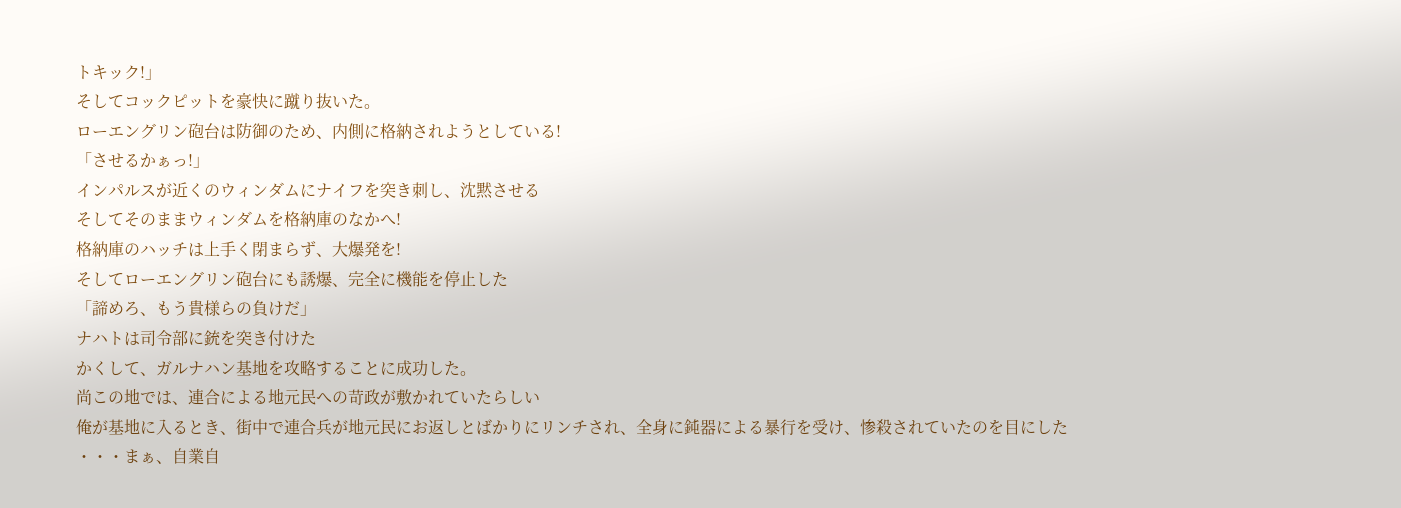トキック!」
そしてコックピットを豪快に蹴り抜いた。
ローエングリン砲台は防御のため、内側に格納されようとしている!
「させるかぁっ!」
インパルスが近くのウィンダムにナイフを突き刺し、沈黙させる
そしてそのままウィンダムを格納庫のなかへ!
格納庫のハッチは上手く閉まらず、大爆発を!
そしてローエングリン砲台にも誘爆、完全に機能を停止した
「諦めろ、もう貴様らの負けだ」
ナハトは司令部に銃を突き付けた
かくして、ガルナハン基地を攻略することに成功した。
尚この地では、連合による地元民への苛政が敷かれていたらしい
俺が基地に入るとき、街中で連合兵が地元民にお返しとばかりにリンチされ、全身に鈍器による暴行を受け、惨殺されていたのを目にした
・・・まぁ、自業自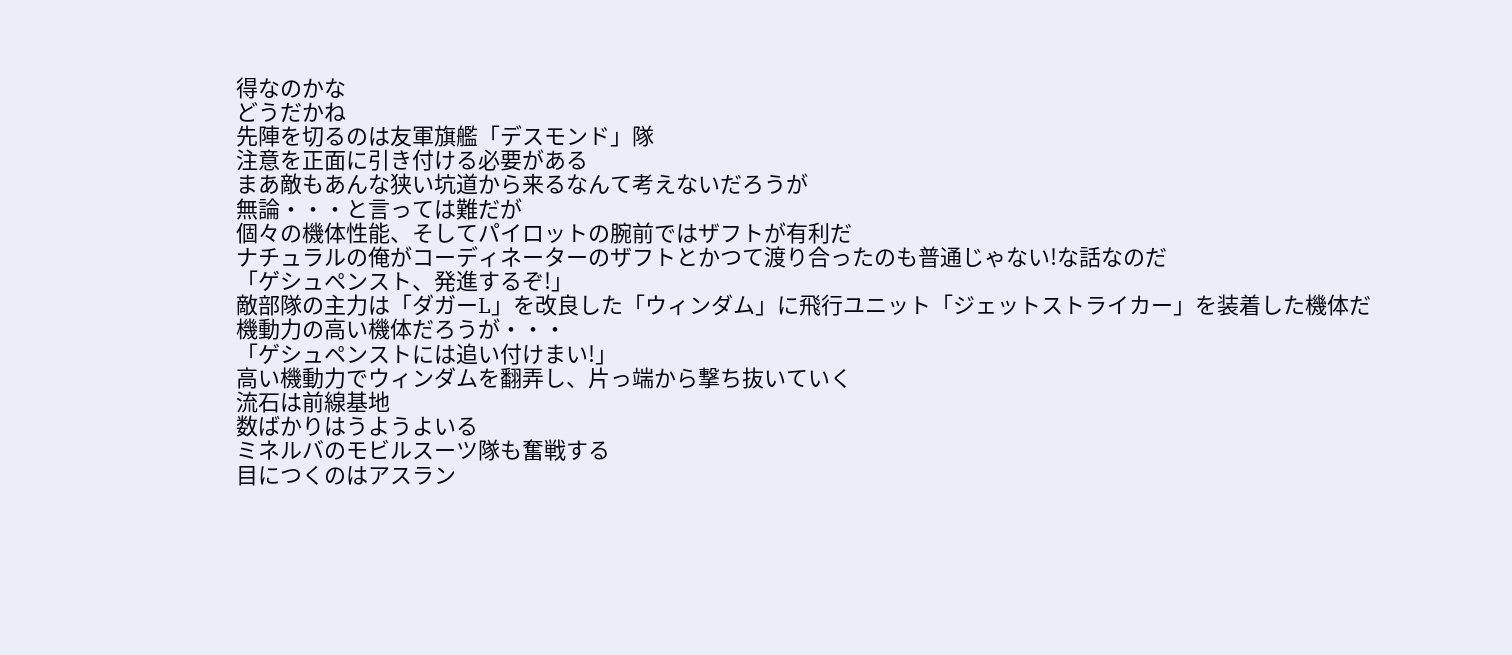得なのかな
どうだかね
先陣を切るのは友軍旗艦「デスモンド」隊
注意を正面に引き付ける必要がある
まあ敵もあんな狭い坑道から来るなんて考えないだろうが
無論・・・と言っては難だが
個々の機体性能、そしてパイロットの腕前ではザフトが有利だ
ナチュラルの俺がコーディネーターのザフトとかつて渡り合ったのも普通じゃない!な話なのだ
「ゲシュペンスト、発進するぞ!」
敵部隊の主力は「ダガーL」を改良した「ウィンダム」に飛行ユニット「ジェットストライカー」を装着した機体だ
機動力の高い機体だろうが・・・
「ゲシュペンストには追い付けまい!」
高い機動力でウィンダムを翻弄し、片っ端から撃ち抜いていく
流石は前線基地
数ばかりはうようよいる
ミネルバのモビルスーツ隊も奮戦する
目につくのはアスラン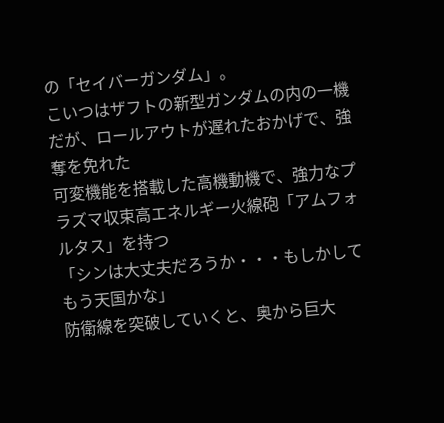の「セイバーガンダム」。
こいつはザフトの新型ガンダムの内の一機だが、ロールアウトが遅れたおかげで、強奪を免れた
可変機能を搭載した高機動機で、強力なプラズマ収束高エネルギー火線砲「アムフォルタス」を持つ
「シンは大丈夫だろうか・・・もしかしてもう天国かな」
防衛線を突破していくと、奥から巨大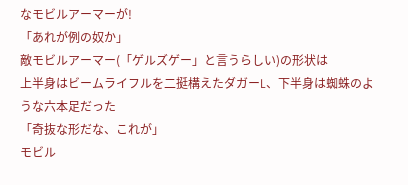なモビルアーマーが!
「あれが例の奴か」
敵モビルアーマー(「ゲルズゲー」と言うらしい)の形状は
上半身はビームライフルを二挺構えたダガーL、下半身は蜘蛛のような六本足だった
「奇抜な形だな、これが」
モビル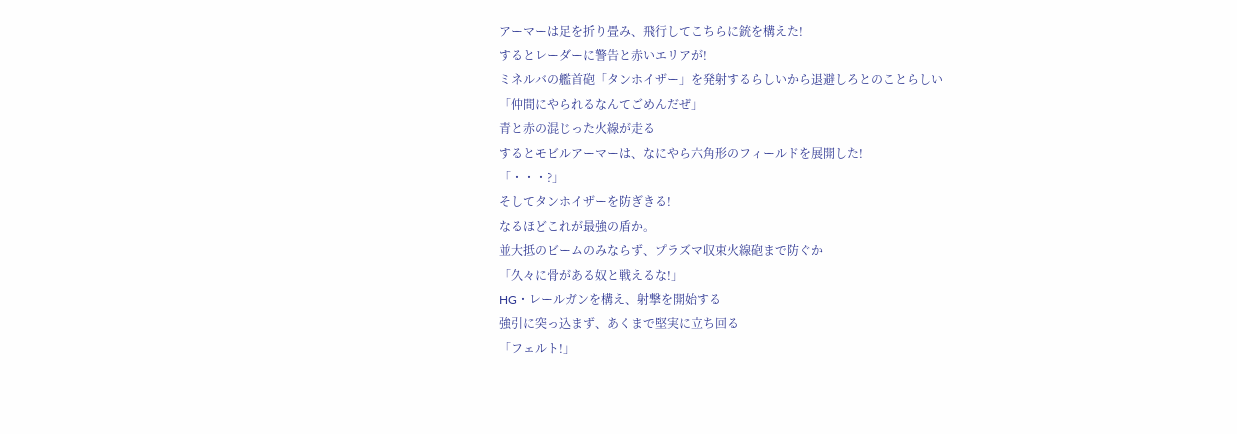アーマーは足を折り畳み、飛行してこちらに銃を構えた!
するとレーダーに警告と赤いエリアが!
ミネルバの艦首砲「タンホイザー」を発射するらしいから退避しろとのことらしい
「仲間にやられるなんてごめんだぜ」
青と赤の混じった火線が走る
するとモビルアーマーは、なにやら六角形のフィールドを展開した!
「・・・?」
そしてタンホイザーを防ぎきる!
なるほどこれが最強の盾か。
並大抵のビームのみならず、プラズマ収束火線砲まで防ぐか
「久々に骨がある奴と戦えるな!」
HG・レールガンを構え、射撃を開始する
強引に突っ込まず、あくまで堅実に立ち回る
「フェルト!」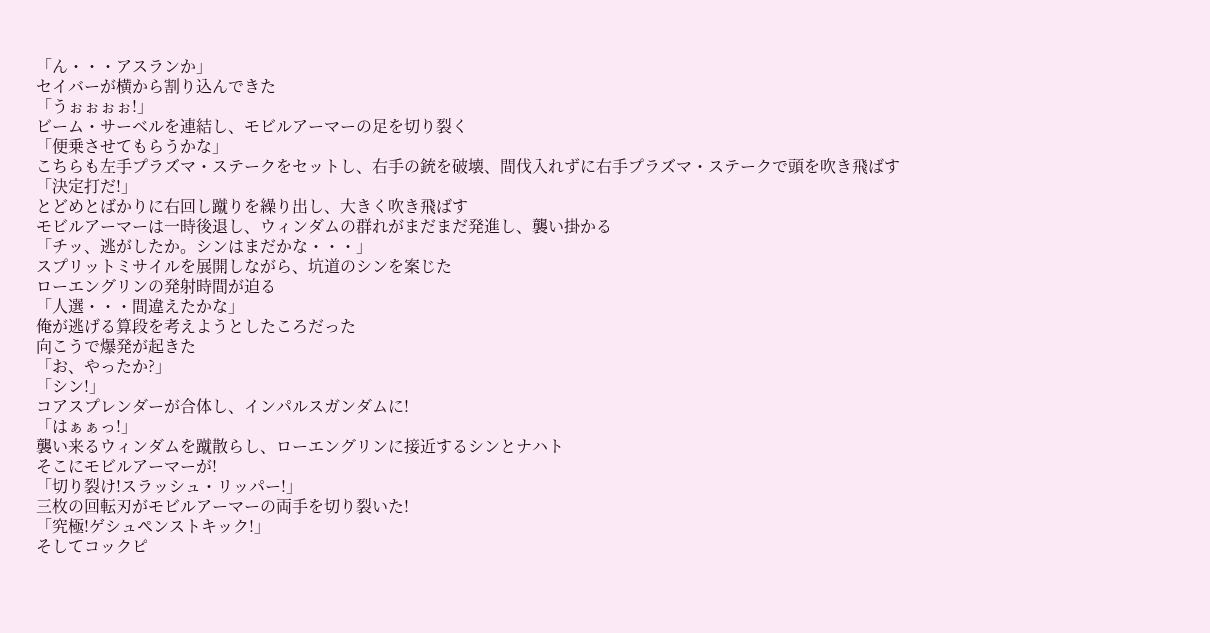「ん・・・アスランか」
セイバーが横から割り込んできた
「うぉぉぉぉ!」
ビーム・サーベルを連結し、モビルアーマーの足を切り裂く
「便乗させてもらうかな」
こちらも左手プラズマ・ステークをセットし、右手の銃を破壊、間伐入れずに右手プラズマ・ステークで頭を吹き飛ばす
「決定打だ!」
とどめとばかりに右回し蹴りを繰り出し、大きく吹き飛ばす
モビルアーマーは一時後退し、ウィンダムの群れがまだまだ発進し、襲い掛かる
「チッ、逃がしたか。シンはまだかな・・・」
スプリットミサイルを展開しながら、坑道のシンを案じた
ローエングリンの発射時間が迫る
「人選・・・間違えたかな」
俺が逃げる算段を考えようとしたころだった
向こうで爆発が起きた
「お、やったか?」
「シン!」
コアスプレンダーが合体し、インパルスガンダムに!
「はぁぁっ!」
襲い来るウィンダムを蹴散らし、ローエングリンに接近するシンとナハト
そこにモビルアーマーが!
「切り裂け!スラッシュ・リッパー!」
三枚の回転刃がモビルアーマーの両手を切り裂いた!
「究極!ゲシュペンストキック!」
そしてコックピ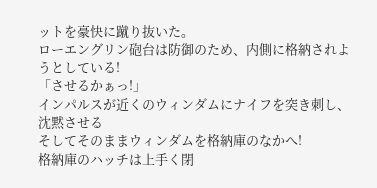ットを豪快に蹴り抜いた。
ローエングリン砲台は防御のため、内側に格納されようとしている!
「させるかぁっ!」
インパルスが近くのウィンダムにナイフを突き刺し、沈黙させる
そしてそのままウィンダムを格納庫のなかへ!
格納庫のハッチは上手く閉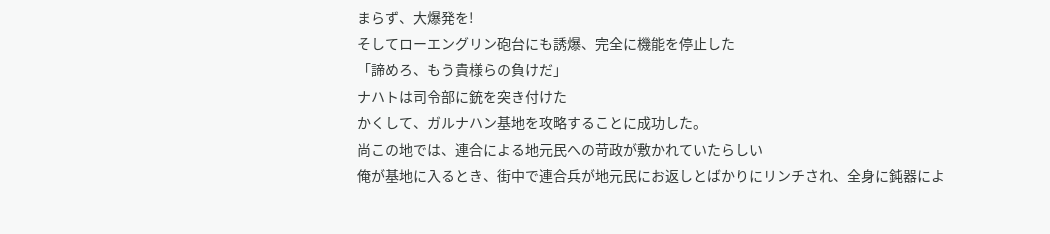まらず、大爆発を!
そしてローエングリン砲台にも誘爆、完全に機能を停止した
「諦めろ、もう貴様らの負けだ」
ナハトは司令部に銃を突き付けた
かくして、ガルナハン基地を攻略することに成功した。
尚この地では、連合による地元民への苛政が敷かれていたらしい
俺が基地に入るとき、街中で連合兵が地元民にお返しとばかりにリンチされ、全身に鈍器によ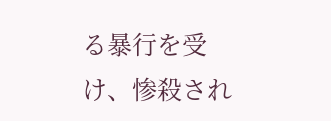る暴行を受け、惨殺され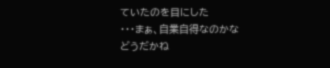ていたのを目にした
・・・まぁ、自業自得なのかな
どうだかね